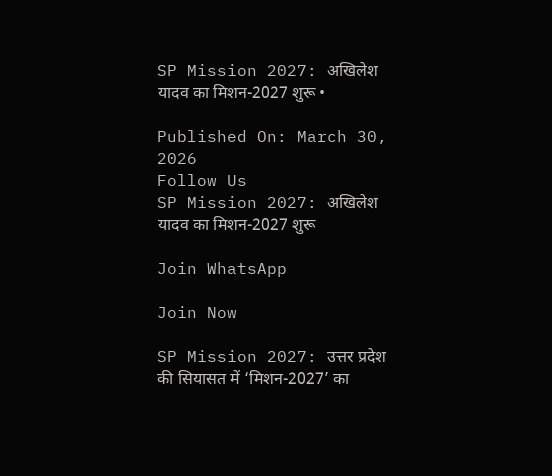SP Mission 2027: अखिलेश यादव का मिशन-2027 शुरू •

Published On: March 30, 2026
Follow Us
SP Mission 2027: अखिलेश यादव का मिशन-2027 शुरू

Join WhatsApp

Join Now

SP Mission 2027: उत्तर प्रदेश की सियासत में ‘मिशन-2027’ का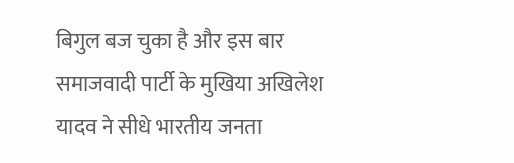बिगुल बज चुका है और इस बार समाजवादी पार्टी के मुखिया अखिलेश यादव ने सीधे भारतीय जनता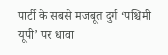पार्टी के सबसे मजबूत दुर्ग ‘पश्चिमी यूपी’ पर धावा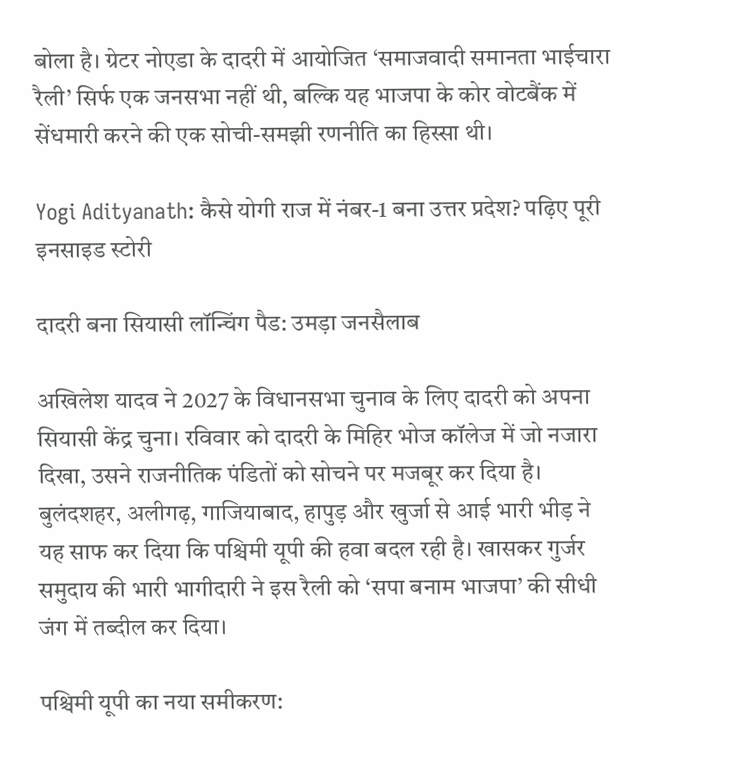बोला है। ग्रेटर नोएडा के दादरी में आयोजित ‘समाजवादी समानता भाईचारा रैली’ सिर्फ एक जनसभा नहीं थी, बल्कि यह भाजपा के कोर वोटबैंक में सेंधमारी करने की एक सोची-समझी रणनीति का हिस्सा थी।

Yogi Adityanath: कैसे योगी राज में नंबर-1 बना उत्तर प्रदेश? पढ़िए पूरी इनसाइड स्टोरी

दादरी बना सियासी लॉन्चिंग पैड: उमड़ा जनसैलाब

अखिलेश यादव ने 2027 के विधानसभा चुनाव के लिए दादरी को अपना सियासी केंद्र चुना। रविवार को दादरी के मिहिर भोज कॉलेज में जो नजारा दिखा, उसने राजनीतिक पंडितों को सोचने पर मजबूर कर दिया है। बुलंदशहर, अलीगढ़, गाजियाबाद, हापुड़ और खुर्जा से आई भारी भीड़ ने यह साफ कर दिया कि पश्चिमी यूपी की हवा बदल रही है। खासकर गुर्जर समुदाय की भारी भागीदारी ने इस रैली को ‘सपा बनाम भाजपा’ की सीधी जंग में तब्दील कर दिया।

पश्चिमी यूपी का नया समीकरण: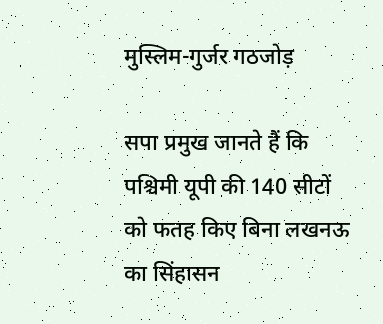मुस्लिम-गुर्जर गठजोड़

सपा प्रमुख जानते हैं कि पश्चिमी यूपी की 140 सीटों को फतह किए बिना लखनऊ का सिंहासन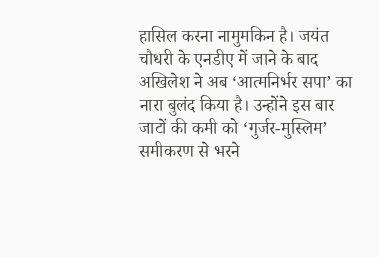हासिल करना नामुमकिन है। जयंत चौधरी के एनडीए में जाने के बाद अखिलेश ने अब ‘आत्मनिर्भर सपा’ का नारा बुलंद किया है। उन्होंने इस बार जाटों की कमी को ‘गुर्जर-मुस्लिम’ समीकरण से भरने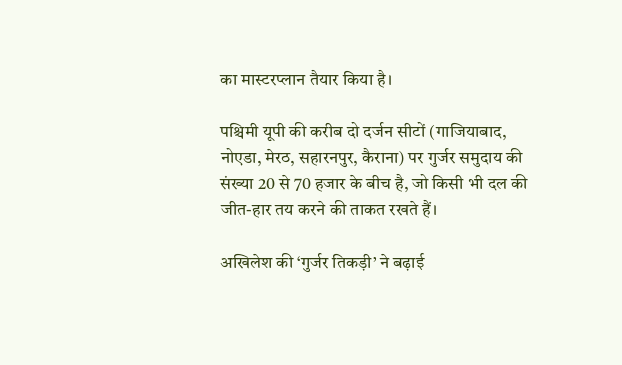का मास्टरप्लान तैयार किया है।

पश्चिमी यूपी की करीब दो दर्जन सीटों (गाजियाबाद, नोएडा, मेरठ, सहारनपुर, कैराना) पर गुर्जर समुदाय की संख्या 20 से 70 हजार के बीच है, जो किसी भी दल की जीत-हार तय करने की ताकत रखते हैं।

अखिलेश की ‘गुर्जर तिकड़ी’ ने बढ़ाई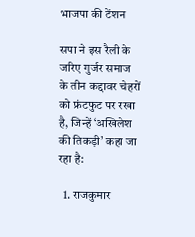भाजपा की टेंशन

सपा ने इस रैली के जरिए गुर्जर समाज के तीन कद्दावर चेहरों को फ्रंटफुट पर रखा है, जिन्हें ‘अखिलेश की तिकड़ी’ कहा जा रहा है:

  1. राजकुमार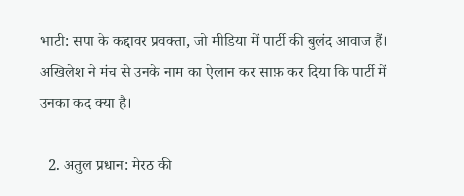भाटी: सपा के कद्दावर प्रवक्ता, जो मीडिया में पार्टी की बुलंद आवाज हैं। अखिलेश ने मंच से उनके नाम का ऐलान कर साफ़ कर दिया कि पार्टी में उनका कद क्या है।

  2. अतुल प्रधान: मेरठ की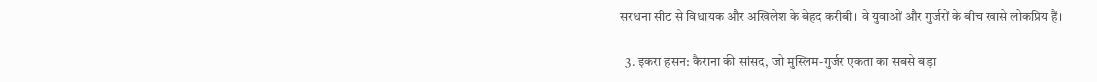सरधना सीट से विधायक और अखिलेश के बेहद करीबी। वे युवाओं और गुर्जरों के बीच खासे लोकप्रिय हैं।

  3. इकरा हसन: कैराना की सांसद, जो मुस्लिम-गुर्जर एकता का सबसे बड़ा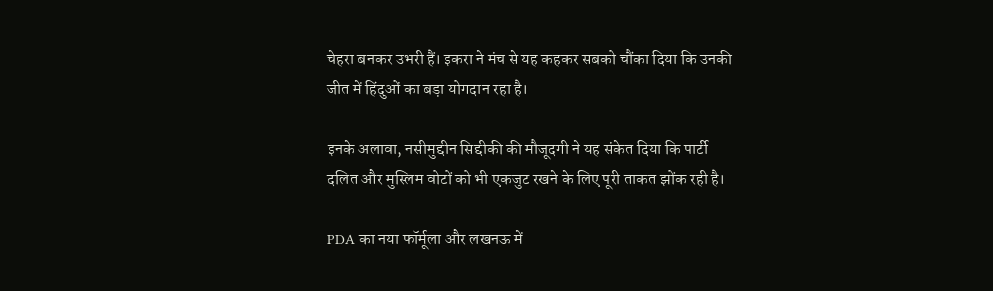चेहरा बनकर उभरी हैं। इकरा ने मंच से यह कहकर सबको चौंका दिया कि उनकी जीत में हिंदुओं का बड़ा योगदान रहा है।

इनके अलावा, नसीमुद्दीन सिद्दीकी की मौजूदगी ने यह संकेत दिया कि पार्टी दलित और मुस्लिम वोटों को भी एकजुट रखने के लिए पूरी ताकत झोंक रही है।

PDA का नया फॉर्मूला और लखनऊ में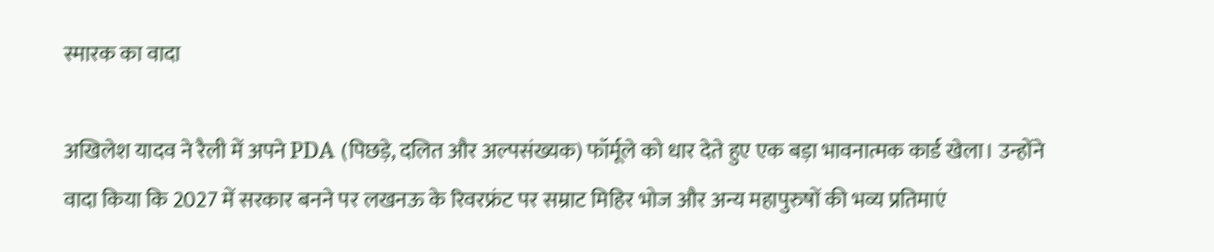स्मारक का वादा

अखिलेश यादव ने रैली में अपने PDA (पिछड़े, दलित और अल्पसंख्यक) फॉर्मूले को धार देते हुए एक बड़ा भावनात्मक कार्ड खेला। उन्होंने वादा किया कि 2027 में सरकार बनने पर लखनऊ के रिवरफ्रंट पर सम्राट मिहिर भोज और अन्य महापुरुषों की भव्य प्रतिमाएं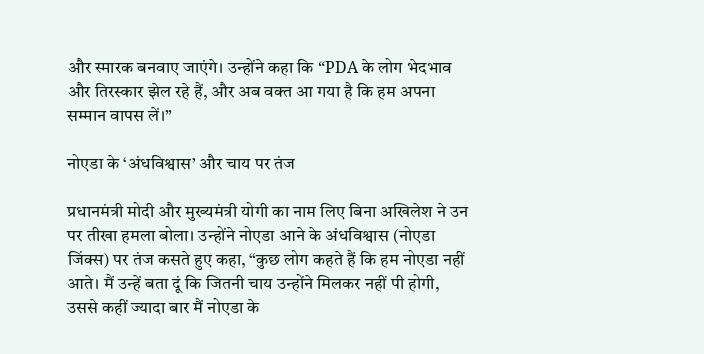और स्मारक बनवाए जाएंगे। उन्होंने कहा कि “PDA के लोग भेदभाव और तिरस्कार झेल रहे हैं, और अब वक्त आ गया है कि हम अपना सम्मान वापस लें।”

नोएडा के ‘अंधविश्वास’ और चाय पर तंज

प्रधानमंत्री मोदी और मुख्यमंत्री योगी का नाम लिए बिना अखिलेश ने उन पर तीखा हमला बोला। उन्होंने नोएडा आने के अंधविश्वास (नोएडा जिंक्स) पर तंज कसते हुए कहा, “कुछ लोग कहते हैं कि हम नोएडा नहीं आते। मैं उन्हें बता दूं कि जितनी चाय उन्होंने मिलकर नहीं पी होगी, उससे कहीं ज्यादा बार मैं नोएडा के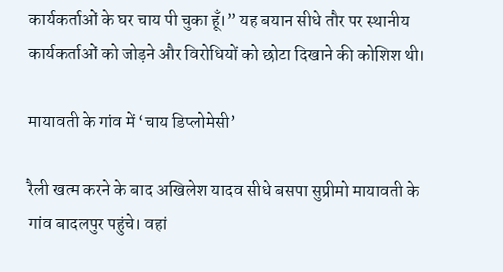कार्यकर्ताओं के घर चाय पी चुका हूँ।” यह बयान सीधे तौर पर स्थानीय कार्यकर्ताओं को जोड़ने और विरोधियों को छोटा दिखाने की कोशिश थी।

मायावती के गांव में ‘चाय डिप्लोमेसी’

रैली खत्म करने के बाद अखिलेश यादव सीधे बसपा सुप्रीमो मायावती के गांव बादलपुर पहुंचे। वहां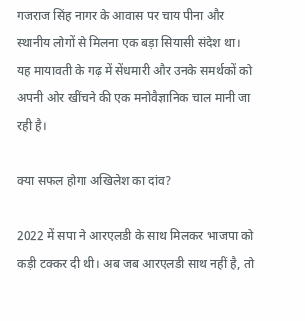गजराज सिंह नागर के आवास पर चाय पीना और स्थानीय लोगों से मिलना एक बड़ा सियासी संदेश था। यह मायावती के गढ़ में सेंधमारी और उनके समर्थकों को अपनी ओर खींचने की एक मनोवैज्ञानिक चाल मानी जा रही है।

क्या सफल होगा अखिलेश का दांव?

2022 में सपा ने आरएलडी के साथ मिलकर भाजपा को कड़ी टक्कर दी थी। अब जब आरएलडी साथ नहीं है, तो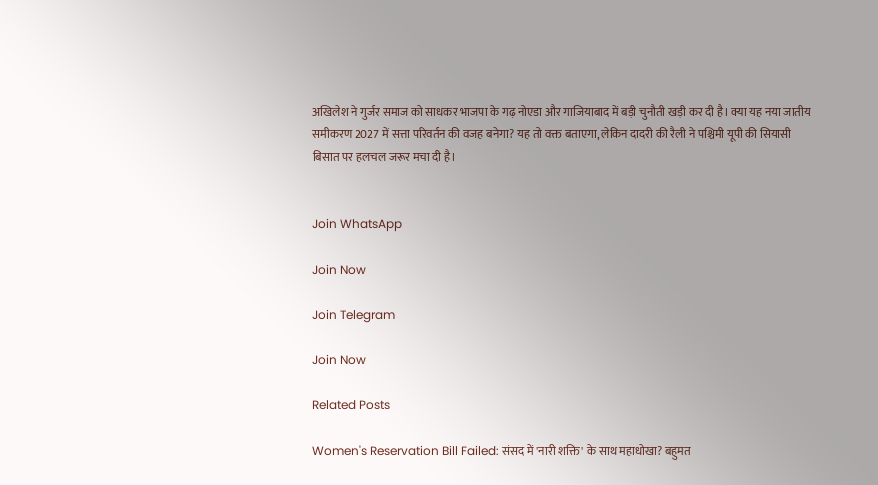अखिलेश ने गुर्जर समाज को साधकर भाजपा के गढ़ नोएडा और गाजियाबाद में बड़ी चुनौती खड़ी कर दी है। क्या यह नया जातीय समीकरण 2027 में सत्ता परिवर्तन की वजह बनेगा? यह तो वक्त बताएगा, लेकिन दादरी की रैली ने पश्चिमी यूपी की सियासी बिसात पर हलचल जरूर मचा दी है।


Join WhatsApp

Join Now

Join Telegram

Join Now

Related Posts

Women's Reservation Bill Failed: संसद में 'नारी शक्ति' के साथ महाधोखा? बहुमत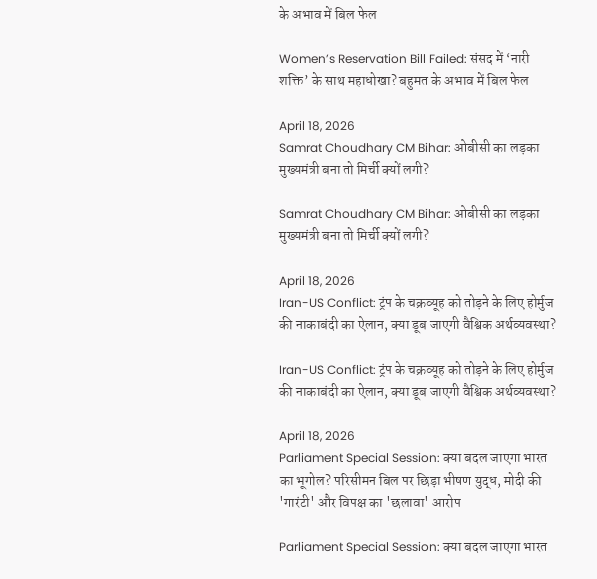के अभाव में बिल फेल

Women’s Reservation Bill Failed: संसद में ‘नारी शक्ति’ के साथ महाधोखा? बहुमत के अभाव में बिल फेल

April 18, 2026
Samrat Choudhary CM Bihar: ओबीसी का लड़का मुख्यमंत्री बना तो मिर्ची क्यों लगी?

Samrat Choudhary CM Bihar: ओबीसी का लड़का मुख्यमंत्री बना तो मिर्ची क्यों लगी?

April 18, 2026
Iran-US Conflict: ट्रंप के चक्रव्यूह को तोड़ने के लिए होर्मुज की नाकाबंदी का ऐलान, क्या डूब जाएगी वैश्विक अर्थव्यवस्था?

Iran-US Conflict: ट्रंप के चक्रव्यूह को तोड़ने के लिए होर्मुज की नाकाबंदी का ऐलान, क्या डूब जाएगी वैश्विक अर्थव्यवस्था?

April 18, 2026
Parliament Special Session: क्या बदल जाएगा भारत का भूगोल? परिसीमन बिल पर छिड़ा भीषण युद्ध, मोदी की 'गारंटी' और विपक्ष का 'छलावा' आरोप

Parliament Special Session: क्या बदल जाएगा भारत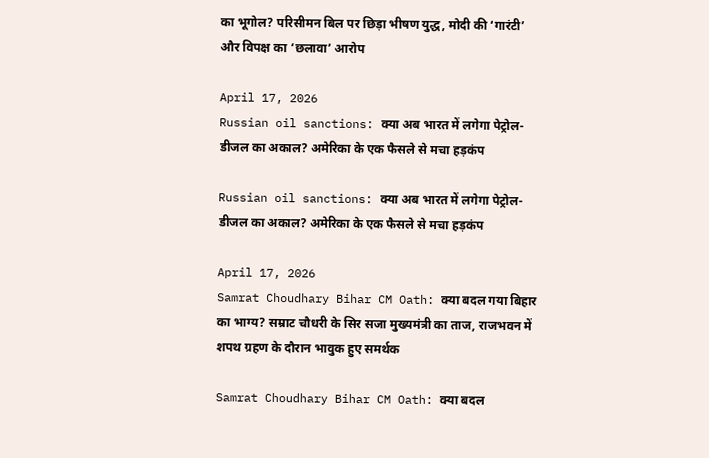का भूगोल? परिसीमन बिल पर छिड़ा भीषण युद्ध, मोदी की ‘गारंटी’ और विपक्ष का ‘छलावा’ आरोप

April 17, 2026
Russian oil sanctions: क्या अब भारत में लगेगा पेट्रोल-डीजल का अकाल? अमेरिका के एक फैसले से मचा हड़कंप

Russian oil sanctions: क्या अब भारत में लगेगा पेट्रोल-डीजल का अकाल? अमेरिका के एक फैसले से मचा हड़कंप

April 17, 2026
Samrat Choudhary Bihar CM Oath: क्या बदल गया बिहार का भाग्य? सम्राट चौधरी के सिर सजा मुख्यमंत्री का ताज, राजभवन में शपथ ग्रहण के दौरान भावुक हुए समर्थक

Samrat Choudhary Bihar CM Oath: क्या बदल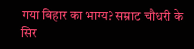गया बिहार का भाग्य? सम्राट चौधरी के सिर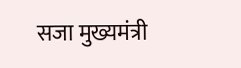सजा मुख्यमंत्री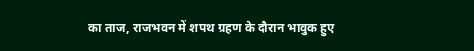का ताज, राजभवन में शपथ ग्रहण के दौरान भावुक हुए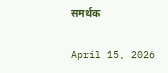समर्थक

April 15, 2026